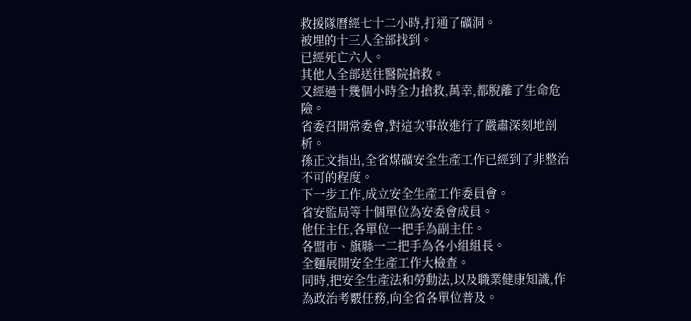救援隊曆經七十二小時,打通了礦洞。
被埋的十三人全部找到。
已經死亡六人。
其他人全部送往醫院搶救。
又經過十幾個小時全力搶救,萬幸,都脫離了生命危險。
省委召開常委會,對這次事故進行了嚴肅深刻地剖析。
孫正文指出,全省煤礦安全生產工作已經到了非整治不可的程度。
下一步工作,成立安全生產工作委員會。
省安監局等十個單位為安委會成員。
他任主任,各單位一把手為副主任。
各盟市、旗縣一二把手為各小組組長。
全麵展開安全生產工作大檢查。
同時,把安全生產法和勞動法,以及職業健康知識,作為政治考覈任務,向全省各單位普及。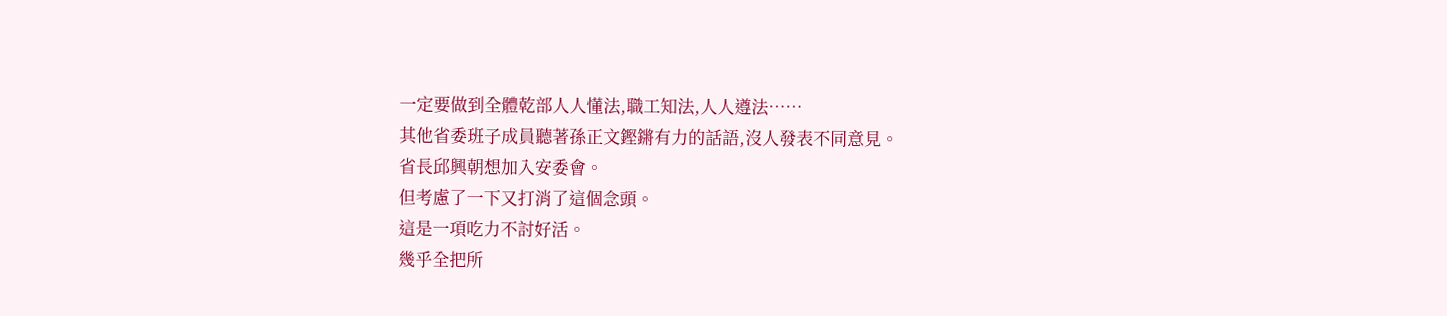一定要做到全體乾部人人懂法,職工知法,人人遵法……
其他省委班子成員聽著孫正文鏗鏘有力的話語,沒人發表不同意見。
省長邱興朝想加入安委會。
但考慮了一下又打消了這個念頭。
這是一項吃力不討好活。
幾乎全把所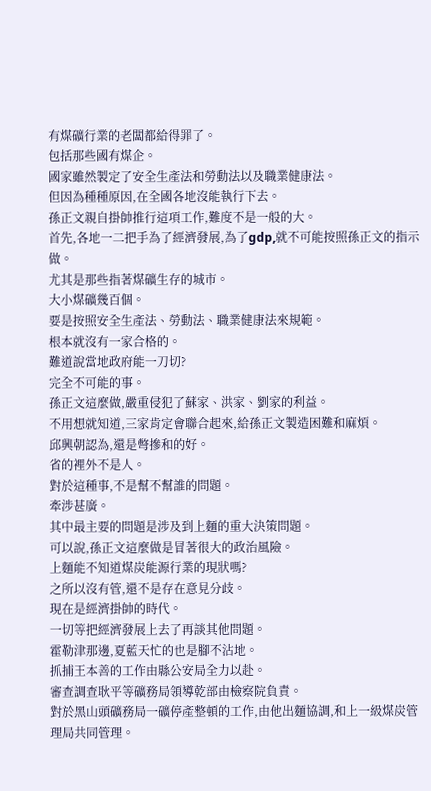有煤礦行業的老闆都給得罪了。
包括那些國有煤企。
國家雖然製定了安全生產法和勞動法以及職業健康法。
但因為種種原因,在全國各地沒能執行下去。
孫正文親自掛帥推行這項工作,難度不是一般的大。
首先,各地一二把手為了經濟發展,為了gdp,就不可能按照孫正文的指示做。
尤其是那些指著煤礦生存的城市。
大小煤礦幾百個。
要是按照安全生產法、勞動法、職業健康法來規範。
根本就沒有一家合格的。
難道說當地政府能一刀切?
完全不可能的事。
孫正文這麼做,嚴重侵犯了蘇家、洪家、劉家的利益。
不用想就知道,三家肯定會聯合起來,給孫正文製造困難和麻煩。
邱興朝認為,還是彆摻和的好。
省的裡外不是人。
對於這種事,不是幫不幫誰的問題。
牽涉甚廣。
其中最主要的問題是涉及到上麵的重大決策問題。
可以說,孫正文這麼做是冒著很大的政治風險。
上麵能不知道煤炭能源行業的現狀嗎?
之所以沒有管,還不是存在意見分歧。
現在是經濟掛帥的時代。
一切等把經濟發展上去了再談其他問題。
霍勒津那邊,夏藍天忙的也是腳不沾地。
抓捕王本善的工作由縣公安局全力以赴。
審查調查耿平等礦務局領導乾部由檢察院負責。
對於黑山頭礦務局一礦停產整頓的工作,由他出麵協調,和上一級煤炭管理局共同管理。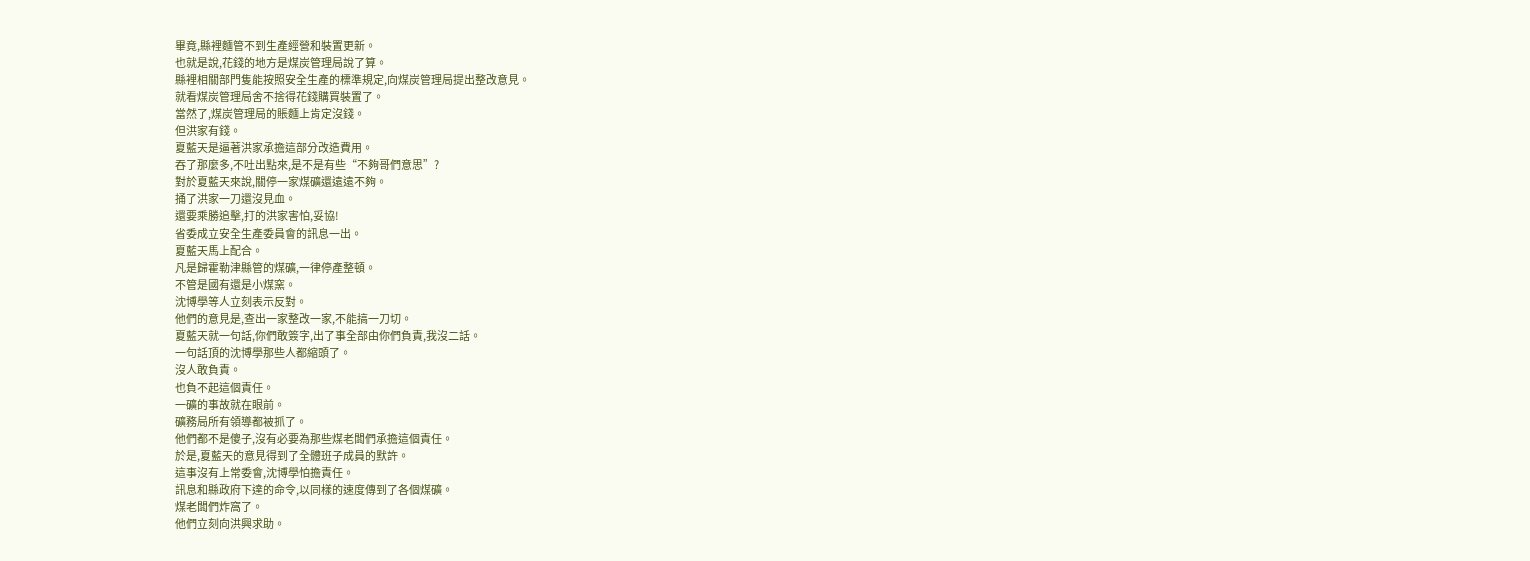畢竟,縣裡麵管不到生產經營和裝置更新。
也就是說,花錢的地方是煤炭管理局說了算。
縣裡相關部門隻能按照安全生產的標準規定,向煤炭管理局提出整改意見。
就看煤炭管理局舍不捨得花錢購買裝置了。
當然了,煤炭管理局的賬麵上肯定沒錢。
但洪家有錢。
夏藍天是逼著洪家承擔這部分改造費用。
吞了那麼多,不吐出點來,是不是有些“不夠哥們意思”?
對於夏藍天來說,關停一家煤礦還遠遠不夠。
捅了洪家一刀還沒見血。
還要乘勝追擊,打的洪家害怕,妥協!
省委成立安全生產委員會的訊息一出。
夏藍天馬上配合。
凡是歸霍勒津縣管的煤礦,一律停產整頓。
不管是國有還是小煤窯。
沈博學等人立刻表示反對。
他們的意見是,查出一家整改一家,不能搞一刀切。
夏藍天就一句話,你們敢簽字,出了事全部由你們負責,我沒二話。
一句話頂的沈博學那些人都縮頭了。
沒人敢負責。
也負不起這個責任。
一礦的事故就在眼前。
礦務局所有領導都被抓了。
他們都不是傻子,沒有必要為那些煤老闆們承擔這個責任。
於是,夏藍天的意見得到了全體班子成員的默許。
這事沒有上常委會,沈博學怕擔責任。
訊息和縣政府下達的命令,以同樣的速度傳到了各個煤礦。
煤老闆們炸窩了。
他們立刻向洪興求助。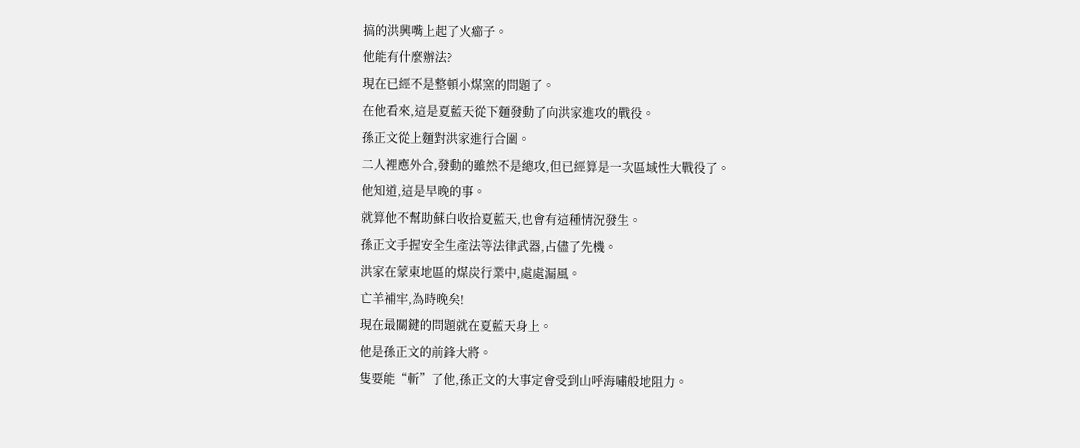搞的洪興嘴上起了火癤子。
他能有什麼辦法?
現在已經不是整頓小煤窯的問題了。
在他看來,這是夏藍天從下麵發動了向洪家進攻的戰役。
孫正文從上麵對洪家進行合圍。
二人裡應外合,發動的雖然不是總攻,但已經算是一次區域性大戰役了。
他知道,這是早晚的事。
就算他不幫助蘇白收拾夏藍天,也會有這種情況發生。
孫正文手握安全生產法等法律武器,占儘了先機。
洪家在蒙東地區的煤炭行業中,處處漏風。
亡羊補牢,為時晚矣!
現在最關鍵的問題就在夏藍天身上。
他是孫正文的前鋒大將。
隻要能“斬”了他,孫正文的大事定會受到山呼海嘯般地阻力。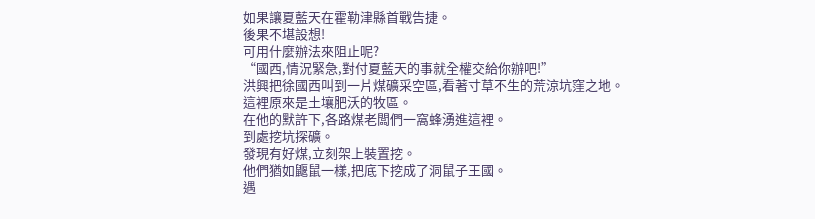如果讓夏藍天在霍勒津縣首戰告捷。
後果不堪設想!
可用什麼辦法來阻止呢?
“國西,情況緊急,對付夏藍天的事就全權交給你辦吧!”
洪興把徐國西叫到一片煤礦采空區,看著寸草不生的荒涼坑窪之地。
這裡原來是土壤肥沃的牧區。
在他的默許下,各路煤老闆們一窩蜂湧進這裡。
到處挖坑探礦。
發現有好煤,立刻架上裝置挖。
他們猶如鼴鼠一樣,把底下挖成了洞鼠子王國。
遇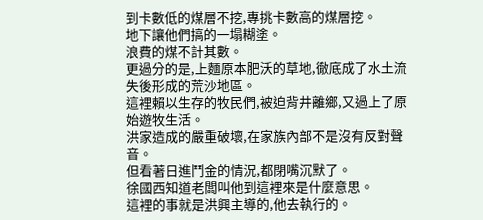到卡數低的煤層不挖,專挑卡數高的煤層挖。
地下讓他們搞的一塌糊塗。
浪費的煤不計其數。
更過分的是,上麵原本肥沃的草地,徹底成了水土流失後形成的荒沙地區。
這裡賴以生存的牧民們,被迫背井離鄉,又過上了原始遊牧生活。
洪家造成的嚴重破壞,在家族內部不是沒有反對聲音。
但看著日進鬥金的情況,都閉嘴沉默了。
徐國西知道老闆叫他到這裡來是什麼意思。
這裡的事就是洪興主導的,他去執行的。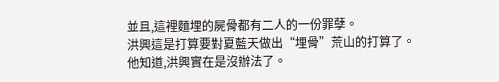並且,這裡麵埋的屍骨都有二人的一份罪孽。
洪興這是打算要對夏藍天做出“埋骨”荒山的打算了。
他知道,洪興實在是沒辦法了。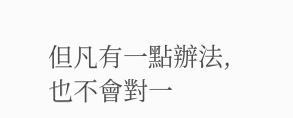但凡有一點辦法,也不會對一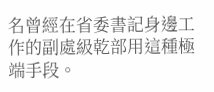名曾經在省委書記身邊工作的副處級乾部用這種極端手段。